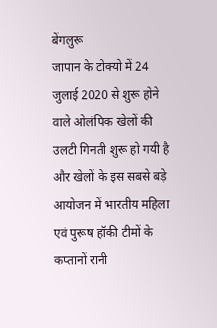बेंगलुरू
जापान के टोक्यो में 24 जुलाई 2020 से शुरू होने वाले ओलंपिक खेलों की उलटी गिनती शुरू हो गयी है और खेलों के इस सबसे बड़े आयोजन में भारतीय महिला एवं पुरूष हॉकी टीमों के कप्तानों रानी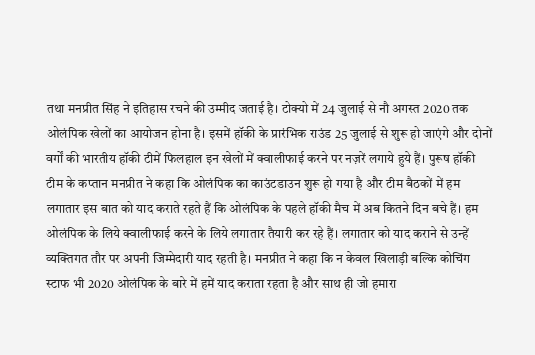तथा मनप्रीत सिंह ने इतिहास रचने की उम्मीद जताई है। टोक्यो में 24 जुलाई से नौ अगस्त 2020 तक ओलंपिक खेलों का आयोजन होना है। इसमें हॉकी के प्रारंभिक राउंड 25 जुलाई से शुरू हो जाएंगे और दोनों वर्गों की भारतीय हॉकी टीमें फिलहाल इन खेलों में क्वालीफाई करने पर नज़रें लगाये हुये हैं। पुरूष हॉकी टीम के कप्तान मनप्रीत ने कहा कि ओलंपिक का काउंटडाउन शुरू हो गया है और टीम बैठकों में हम लगातार इस बात को याद कराते रहते हैं कि ओलंपिक के पहले हॉकी मैच में अब कितने दिन बचे हैं। हम ओलंपिक के लिये क्वालीफाई करने के लिये लगातार तैयारी कर रहे हैं। लगातार को याद कराने से उन्हें व्यक्तिगत तौर पर अपनी जिम्मेदारी याद रहती है। मनप्रीत ने कहा कि न केवल खिलाड़ी बल्कि कोचिंग स्टाफ भी 2020 ओलंपिक के बारे में हमें याद कराता रहता है और साथ ही जो हमारा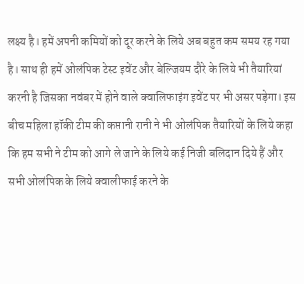लक्ष्य है। हमें अपनी कमियों को दूर करने के लिये अब बहुत कम समय रह गया है। साथ ही हमें ओलंपिक टेस्ट इवेंट और बेल्जियम दौरे के लिये भी तैयारियां करनी है जिसका नवंबर में होने वाले क्वालिफाइंग इवेंट पर भी असर पड़ेगा। इस बीच महिला हॉकी टीम की कप्तानी रानी ने भी ओलंपिक तैयारियों के लिये कहा कि हम सभी ने टीम को आगे ले जाने के लिये कई निजी बलिदान दिये हैं और सभी ओलंपिक के लिये क्वालीफाई करने के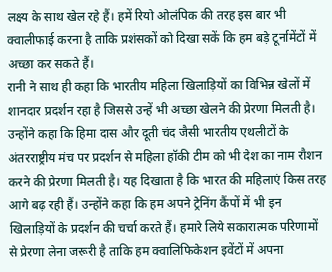लक्ष्य के साथ खेल रहे हैं। हमें रियो ओलंपिक की तरह इस बार भी क्वालीफाई करना है ताकि प्रशंसकों को दिखा सकें कि हम बड़े टूर्नामेंटों में अच्छा कर सकते हैं।
रानी ने साथ ही कहा कि भारतीय महिला खिलाड़ियों का विभिन्न खेलों में शानदार प्रदर्शन रहा है जिससे उन्हें भी अच्छा खेलने की प्रेरणा मिलती है। उन्होंने कहा कि हिमा दास और दूती चंद जैसी भारतीय एथलीटों के अंतरराष्ट्रीय मंच पर प्रदर्शन से महिला हॉकी टीम को भी देश का नाम रौशन करने की प्रेरणा मिलती है। यह दिखाता है कि भारत की महिलाएं किस तरह आगे बढ़ रही हैं। उन्होंने कहा कि हम अपने ट्रेनिंग कैंपों में भी इन खिलाड़ियों के प्रदर्शन की चर्चा करते हैं। हमारे लिये सकारात्मक परिणामों से प्रेरणा लेना जरूरी है ताकि हम क्वालिफिकेशन इवेंटों में अपना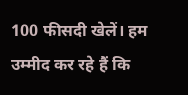100 फीसदी खेलें। हम उम्मीद कर रहे हैं कि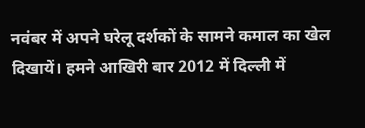नवंबर में अपने घरेलू दर्शकों के सामने कमाल का खेल दिखायें। हमने आखिरी बार 2012 में दिल्ली में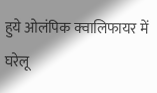हुये ओलंपिक क्वालिफायर में घरेलू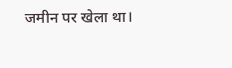जमीन पर खेला था।